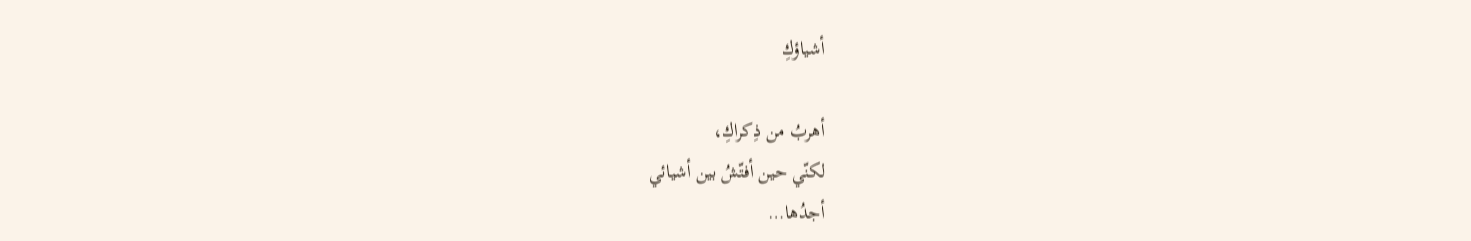أشياؤكِ

أهربُ من ذِكراكِ،
لكنّي حين أفتّشُ بين أشيائي
أجدُها…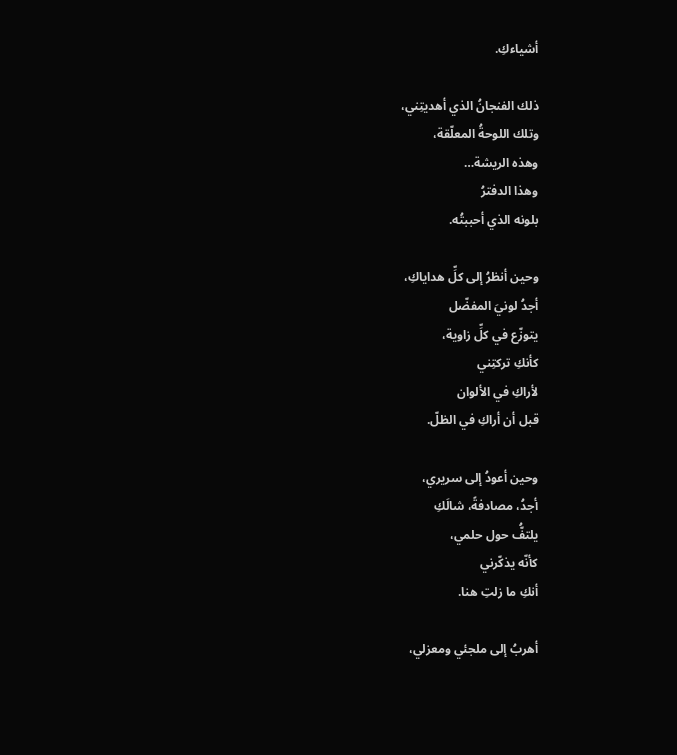أشياءكِ.

ذلك الفنجانُ الذي أهديتِني،
وتلك اللوحةُ المعلّقة،
وهذه الريشة…
وهذا الدفترُ
بلونه الذي أحببتُه.

وحين أنظرُ إلى كلِّ هداياكِ،
أجدُ لونيَ المفضّل
يتوزّع في كلِّ زاوية،
كأنكِ تركتِني
لأراكِ في الألوان
قبل أن أراكِ في الظلّ.

وحين أعودُ إلى سريري،
أجدُ، مصادفةً، شالَكِ
يلتفُّ حول حلمي،
كأنّه يذكّرني
أنكِ ما زلتِ هنا.

أهربُ إلى ملجئي ومعزلي،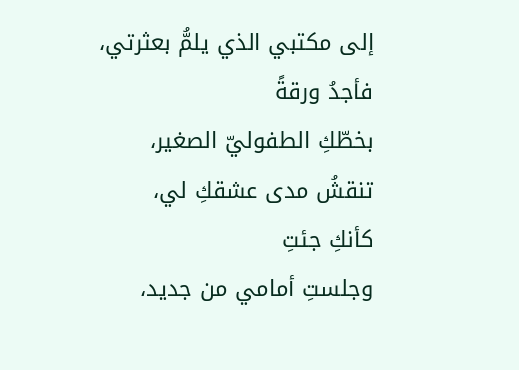إلى مكتبي الذي يلمُّ بعثرتي،
فأجدُ ورقةً
بخطّكِ الطفوليّ الصغير،
تنقشُ مدى عشقكِ لي،
كأنكِ جئتِ
وجلستِ أمامي من جديد،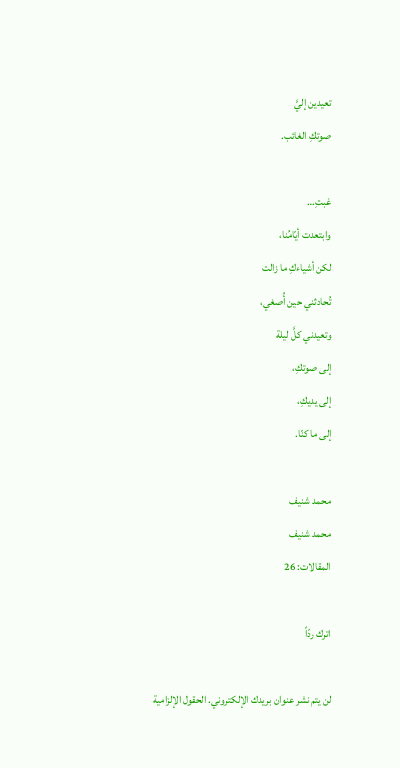تعيدين إليَّ
صوتكِ الغائب.

غبتِ…
وابتعدت أيّامُنا،
لكن أشياءكِ ما زالت
تُحادثني حين أُصغي،
وتعيدني كلَّ ليلة
إلى صوتكِ،
إلى يديكِ،
إلى ما كنّا.

محمد شنيف
محمد شنيف
المقالات: 26

اترك ردّاً

لن يتم نشر عنوان بريدك الإلكتروني. الحقول الإلزامية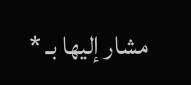مشار إليها بـ *